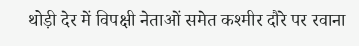थोड़ी देर में विपक्षी नेताओं समेत कश्मीर दौरे पर रवाना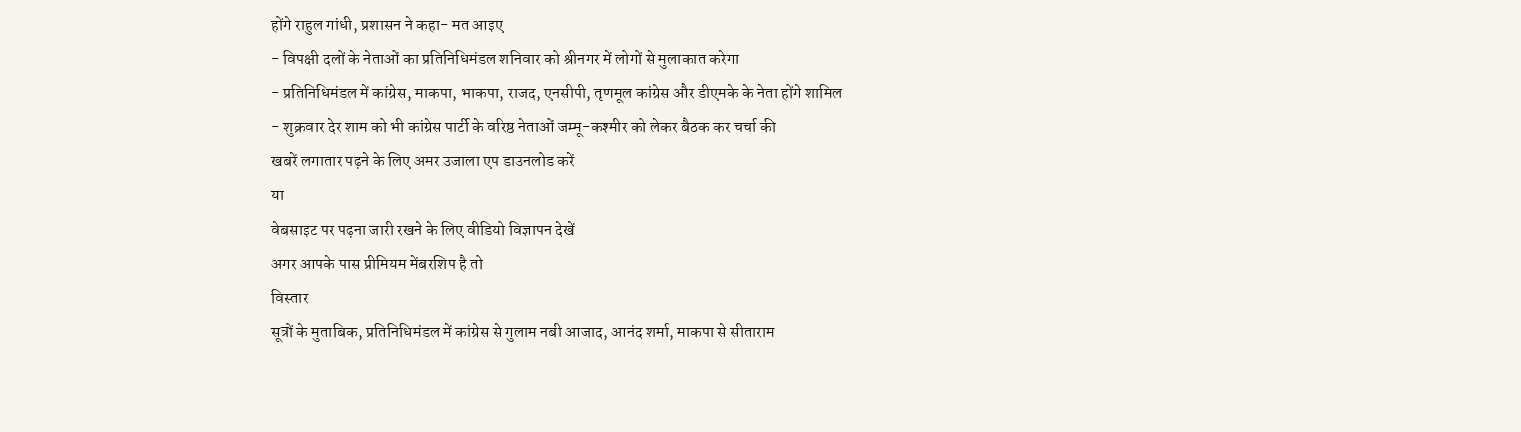होंगे राहुल गांधी, प्रशासन ने कहा- मत आइए
- विपक्षी दलों के नेताओं का प्रतिनिधिमंडल शनिवार को श्रीनगर में लोगों से मुलाकात करेगा
- प्रतिनिधिमंडल में कांग्रेस, माकपा, भाकपा, राजद, एनसीपी, तृणमूल कांग्रेस और डीएमके के नेता होंगे शामिल
- शुक्रवार देर शाम को भी कांग्रेस पार्टी के वरिष्ठ नेताओं जम्मू-कश्मीर को लेकर बैठक कर चर्चा की
खबरें लगातार पढ़ने के लिए अमर उजाला एप डाउनलोड करें
या
वेबसाइट पर पढ़ना जारी रखने के लिए वीडियो विज्ञापन देखें
अगर आपके पास प्रीमियम मेंबरशिप है तो
विस्तार
सूत्रों के मुताबिक, प्रतिनिधिमंडल में कांग्रेस से गुलाम नबी आजाद, आनंद शर्मा, माकपा से सीताराम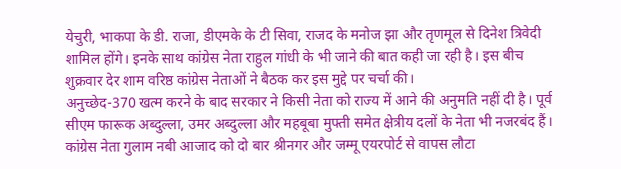येचुरी, भाकपा के डी. राजा, डीएमके के टी सिवा, राजद के मनोज झा और तृणमूल से दिनेश त्रिवेदी शामिल होंगे। इनके साथ कांग्रेस नेता राहुल गांधी के भी जाने की बात कही जा रही है। इस बीच शुक्रवार देर शाम वरिष्ठ कांग्रेस नेताओं ने बैठक कर इस मुद्दे पर चर्चा की।
अनुच्छेद-370 खत्म करने के बाद सरकार ने किसी नेता को राज्य में आने की अनुमति नहीं दी है। पूर्व सीएम फारूक अब्दुल्ला, उमर अब्दुल्ला और महबूबा मुफ्ती समेत क्षेत्रीय दलों के नेता भी नजरबंद हैं। कांग्रेस नेता गुलाम नबी आजाद को दो बार श्रीनगर और जम्मू एयरपोर्ट से वापस लौटा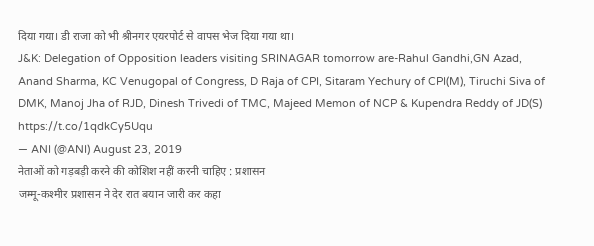दिया गया। डी राजा को भी श्रीनगर एयरपोर्ट से वापस भेज दिया गया था।
J&K: Delegation of Opposition leaders visiting SRINAGAR tomorrow are-Rahul Gandhi,GN Azad, Anand Sharma, KC Venugopal of Congress, D Raja of CPI, Sitaram Yechury of CPI(M), Tiruchi Siva of DMK, Manoj Jha of RJD, Dinesh Trivedi of TMC, Majeed Memon of NCP & Kupendra Reddy of JD(S) https://t.co/1qdkCy5Uqu
— ANI (@ANI) August 23, 2019
नेताओं को गड़बड़ी करने की कोशिश नहीं करनी चाहिए : प्रशासन
जम्मू-कश्मीर प्रशासन ने देर रात बयान जारी कर कहा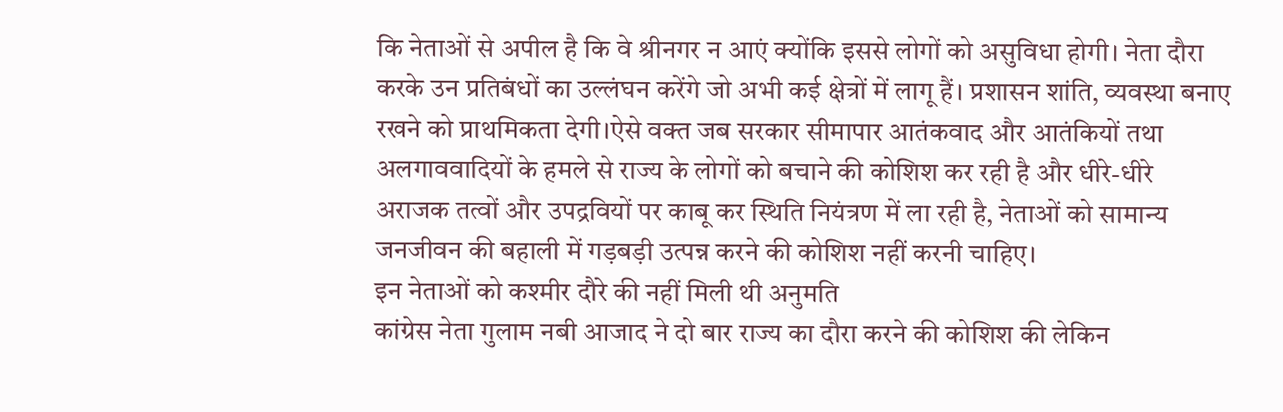कि नेताओं से अपील है कि वे श्रीनगर न आएं क्योंकि इससे लोगों को असुविधा होगी। नेता दौरा करके उन प्रतिबंधों का उल्लंघन करेंगे जो अभी कई क्षेत्रों में लागू हैं। प्रशासन शांति, व्यवस्था बनाए रखने को प्राथमिकता देगी।ऐसे वक्त जब सरकार सीमापार आतंकवाद और आतंकियों तथा अलगाववादियों के हमले से राज्य के लोगों को बचाने की कोशिश कर रही है और धीरे-धीरे अराजक तत्वों और उपद्रवियों पर काबू कर स्थिति नियंत्रण में ला रही है, नेताओं को सामान्य जनजीवन की बहाली में गड़बड़ी उत्पन्न करने की कोशिश नहीं करनी चाहिए।
इन नेताओं को कश्मीर दौरे की नहीं मिली थी अनुमति
कांग्रेस नेता गुलाम नबी आजाद ने दो बार राज्य का दौरा करने की कोशिश की लेकिन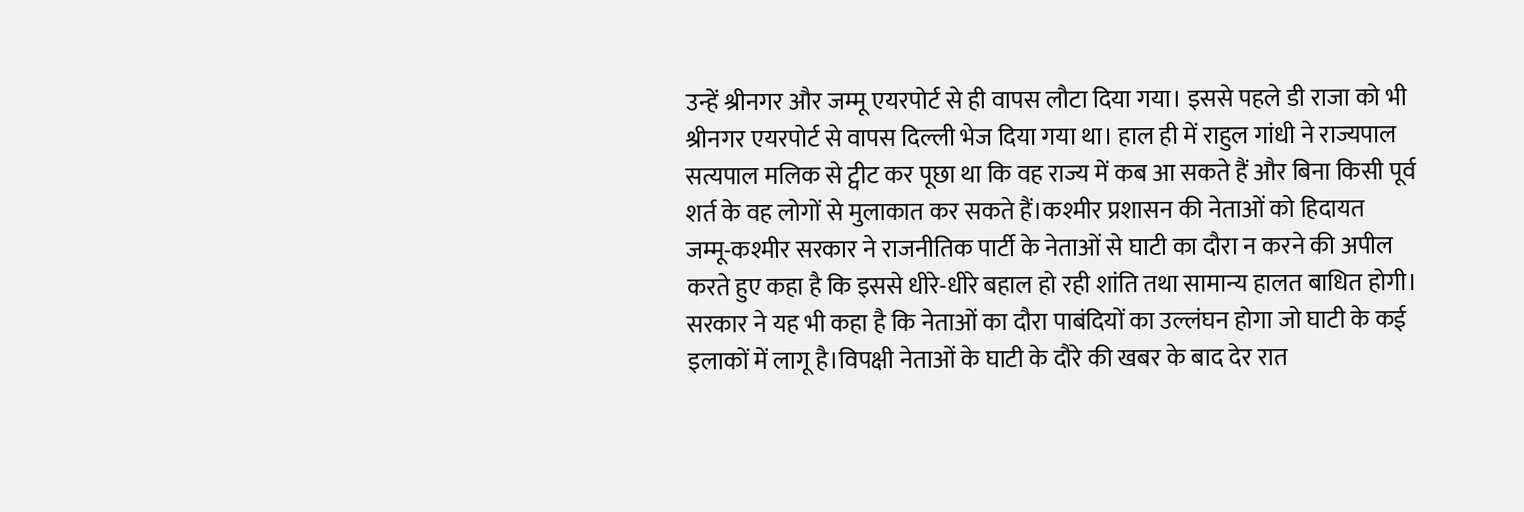उन्हें श्रीनगर और जम्मू एयरपोर्ट से ही वापस लौटा दिया गया। इससे पहले डी राजा को भी श्रीनगर एयरपोर्ट से वापस दिल्ली भेज दिया गया था। हाल ही में राहुल गांधी ने राज्यपाल सत्यपाल मलिक से ट्वीट कर पूछा था कि वह राज्य में कब आ सकते हैं और बिना किसी पूर्व शर्त के वह लोगों से मुलाकात कर सकते हैं।कश्मीर प्रशासन की नेताओं को हिदायत
जम्मू-कश्मीर सरकार ने राजनीतिक पार्टी के नेताओं से घाटी का दौरा न करने की अपील करते हुए कहा है कि इससे धीरे-धीरे बहाल हो रही शांति तथा सामान्य हालत बाधित होगी। सरकार ने यह भी कहा है कि नेताओं का दौरा पाबंदियों का उल्लंघन होगा जो घाटी के कई इलाकों में लागू है।विपक्षी नेताओं के घाटी के दौरे की खबर के बाद देर रात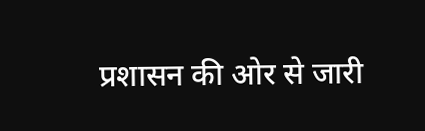प्रशासन की ओर से जारी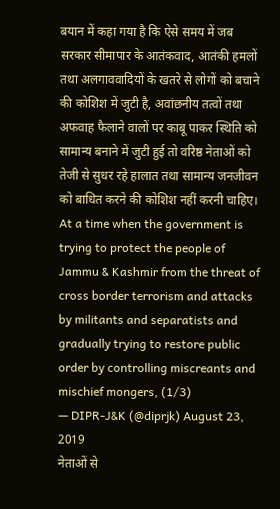बयान में कहा गया है कि ऐसे समय में जब सरकार सीमापार के आतंकवाद, आतंकी हमलों तथा अलगाववादियों के खतरे से लोगों को बचाने की कोशिश में जुटी है, अवांछनीय तत्वों तथा अफवाह फैलाने वालों पर काबू पाकर स्थिति को सामान्य बनाने में जुटी हुई तो वरिष्ठ नेताओं को तेजी से सुधर रहे हालात तथा सामान्य जनजीवन को बाधित करने की कोशिश नहीं करनी चाहिए।
At a time when the government is trying to protect the people of Jammu & Kashmir from the threat of cross border terrorism and attacks by militants and separatists and gradually trying to restore public order by controlling miscreants and mischief mongers, (1/3)
— DIPR-J&K (@diprjk) August 23, 2019
नेताओं से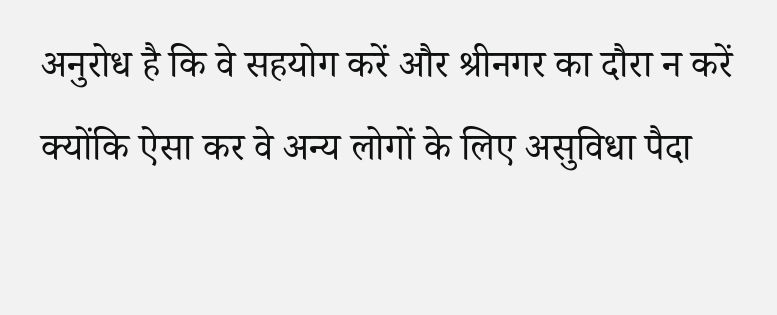अनुरोध है कि वे सहयोग करें और श्रीनगर का दौरा न करें क्योंकि ऐसा कर वे अन्य लोगों के लिए असुविधा पैदा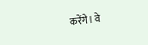करेंगे। वे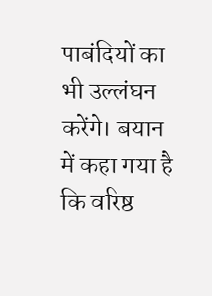पाबंदियों का भी उल्लंघन करेंगे। बयान में कहा गया है कि वरिष्ठ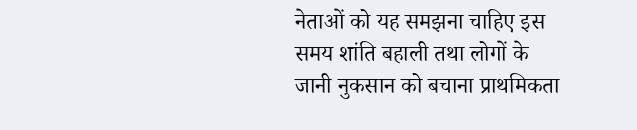नेताओं को यह समझना चाहिए इस समय शांति बहाली तथा लोगों के जानी नुकसान को बचाना प्राथमिकता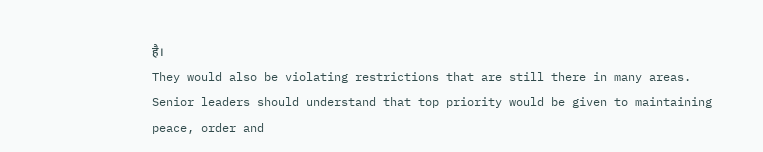है।
They would also be violating restrictions that are still there in many areas. Senior leaders should understand that top priority would be given to maintaining peace, order and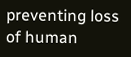preventing loss of human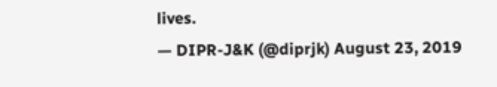lives.
— DIPR-J&K (@diprjk) August 23, 2019